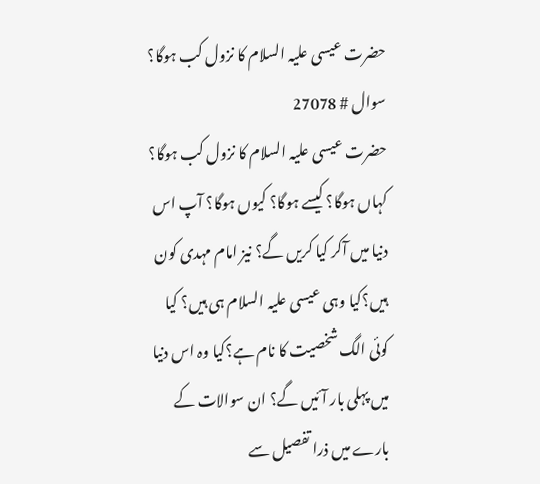حضرت عیسی علیہ السلام کا نزول کب ہوگا؟
سوال # 27078
حضرت عیسی علیہ السلام کا نزول کب ہوگا؟ کہاں ہوگا؟ کیسے ہوگا؟ کیوں ہوگا؟ آپ اس دنیا میں آکر کیا کریں گے؟ نیز امام مہدی کون ہیں؟کیا وہی عیسی علیہ السلام ہی ہیں؟ کیا کوئی الگ شخصیت کا نام ہے؟کیا وہ اس دنیا میں پہلی بار آئیں گے؟ ان سوالات کے بارے میں ذرا تفصیل سے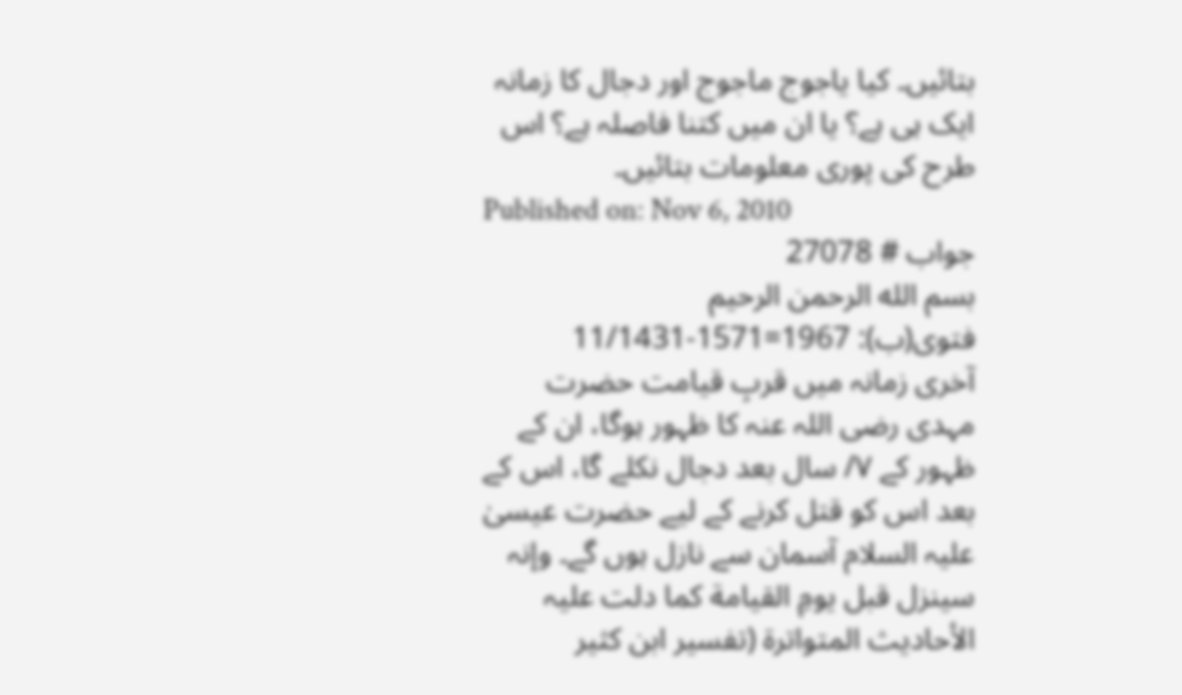بتائیں۔ کیا یاجوج ماجوج اور دجال کا زمانہ ایک ہی ہے؟ یا ان میں کتنا فاصلہ ہے؟ اس طرح کی پوری معلومات بتائیں۔
Published on: Nov 6, 2010
جواب # 27078
بسم الله الرحمن الرحيم
فتوی(ب): 1967=1571-11/1431
آخری زمانہ میں قربِ قیامت حضرت مہدی رضی اللہ عنہ کا ظہور ہوگا، ان کے ظہور کے ۷/ سال بعد دجال نکلے گا، اس کے بعد اس کو قتل کرنے کے لیے حضرت عیسیٰ علیہ السلام آسمان سے نازل ہوں گے۔ وإنہ سینزل قبل یومِ القیامة کما دلت علیہ الأحادیث المتواترة (تفسیر ابن کثیر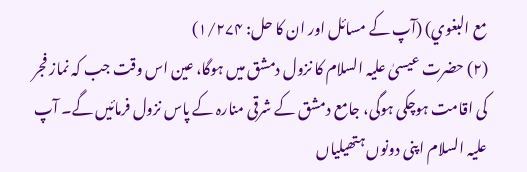مع البغوي) (آپ کے مسائل اور ان کا حل: ۱/۲۷۴)
(۲) حضرت عیسیٰ علیہ السلام کا نزول دمشق میں ہوگا، عین اس وقت جب کہ نماز فجر کی اقامت ہوچکی ہوگی، جامع دمشق کے شرقی منارہ کے پاس نزول فرمائیں گے۔ آپ علیہ السلام اپنی دونوں ہتھیلیاں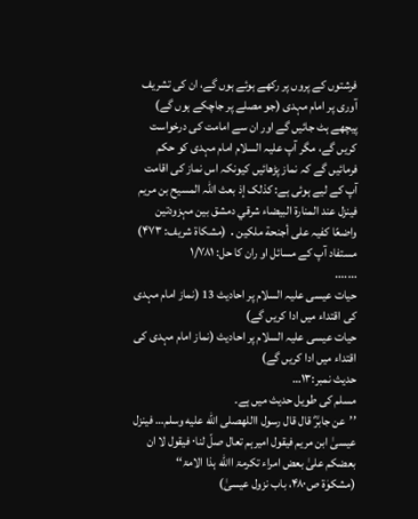فرشتوں کے پروں پر رکھے ہوئے ہوں گے، ان کی تشریف آوری پر امام مہدی (جو مصلے پر جاچکے ہوں گے) پیچھے ہٹ جائیں گے اور ان سے امامت کی درخواست کریں گے، مگر آپ علیہ السلام امام مہدی کو حکم فرمائیں گے کہ نماز پڑھائیں کیونکہ اس نماز کی اقامت آپ کے لیے ہوئی ہے: کذلک إذ بعث اللّہ المسیح بن مریم فینزل عند المنارة البیضاء شرقي دمشق بین مہزودتین واضعًا کفیہ علی أجنحة ملکین․ (مشکاة شریف: ۴۷۳) مستفاد آپ کے مسائل او ران کا حل: ۱/۷۸۱
.......
حیات عیسی علیہ السلام پر احادیث 13 (نماز امام مہدی کی اقتداء میں ادا کریں گے)
حیات عیسی علیہ السلام پر احادیث (نماز امام مہدی کی اقتداء میں ادا کریں گے)
حدیث نمبر:۱۳…
مسلم کی طویل حدیث میں ہے۔
’’عن جابرؓ قال قال رسول االلهصلى الله عليه وسلم… فینزل عیسیٰ ابن مریم فیقول امیرہم تعال صلّ لنا۰ فیقول لا ان بعضکم علیٰ بعض امراء تکرمۃ االله ہذا الامۃ‘‘
(مشکوٰۃ ص۴۸۰، باب نزول عیسیٰ)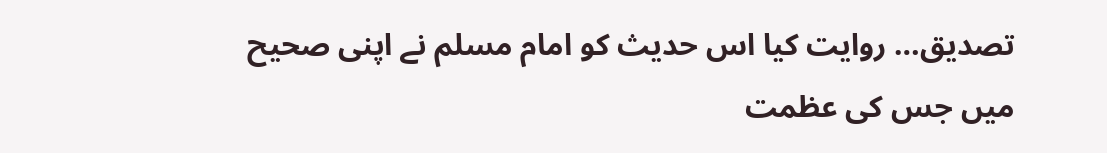تصدیق… روایت کیا اس حدیث کو امام مسلم نے اپنی صحیح میں جس کی عظمت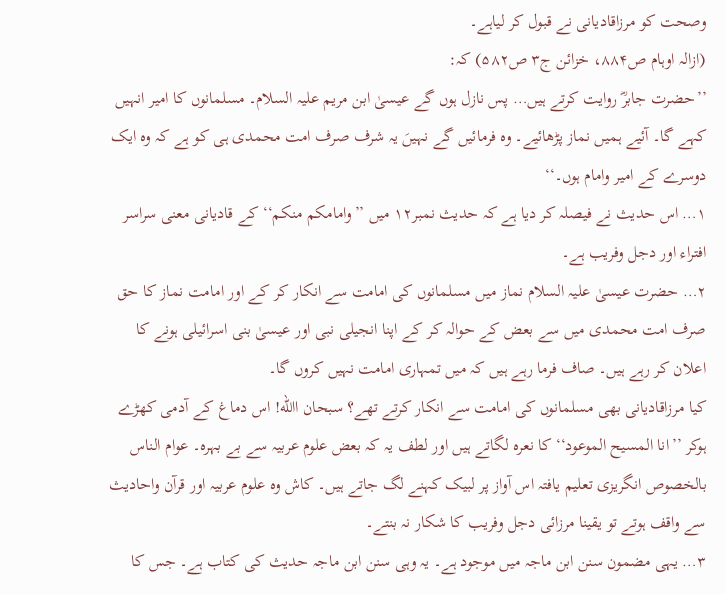وصحت کو مرزاقادیانی نے قبول کر لیاہے۔
(ازالہ اوہام ص۸۸۴، خزائن ج۳ ص۵۸۲) کہ:
’’حضرت جابرؓ روایت کرتے ہیں… پس نازل ہوں گے عیسیٰ ابن مریم علیہ السلام۔ مسلمانوں کا امیر انہیں کہے گا۔ آئیے ہمیں نماز پڑھائیے۔ وہ فرمائیں گے نہیںَ یہ شرف صرف امت محمدی ہی کو ہے کہ وہ ایک دوسرے کے امیر وامام ہوں۔‘‘
۱… اس حدیث نے فیصلہ کر دیا ہے کہ حدیث نمبر۱۲ میں ’’وامامکم منکم‘‘ کے قادیانی معنی سراسر افتراء اور دجل وفریب ہے۔
۲… حضرت عیسیٰ علیہ السلام نماز میں مسلمانوں کی امامت سے انکار کر کے اور امامت نماز کا حق صرف امت محمدی میں سے بعض کے حوالہ کر کے اپنا انجیلی نبی اور عیسیٰ بنی اسرائیلی ہونے کا اعلان کر رہے ہیں۔ صاف فرما رہے ہیں کہ میں تمہاری امامت نہیں کروں گا۔
کیا مرزاقادیانی بھی مسلمانوں کی امامت سے انکار کرتے تھے؟ سبحان االله! اس دماغ کے آدمی کھڑے ہوکر ’’انا المسیح الموعود‘‘ کا نعرہ لگاتے ہیں اور لطف یہ کہ بعض علوم عربیہ سے بے بہرہ۔ عوام الناس بالخصوص انگریزی تعلیم یافتہ اس آواز پر لبیک کہنے لگ جاتے ہیں۔ کاش وہ علوم عربیہ اور قرآن واحادیث سے واقف ہوتے تو یقینا مرزائی دجل وفریب کا شکار نہ بنتے۔
۳… یہی مضمون سنن ابن ماجہ میں موجود ہے۔ یہ وہی سنن ابن ماجہ حدیث کی کتاب ہے۔ جس کا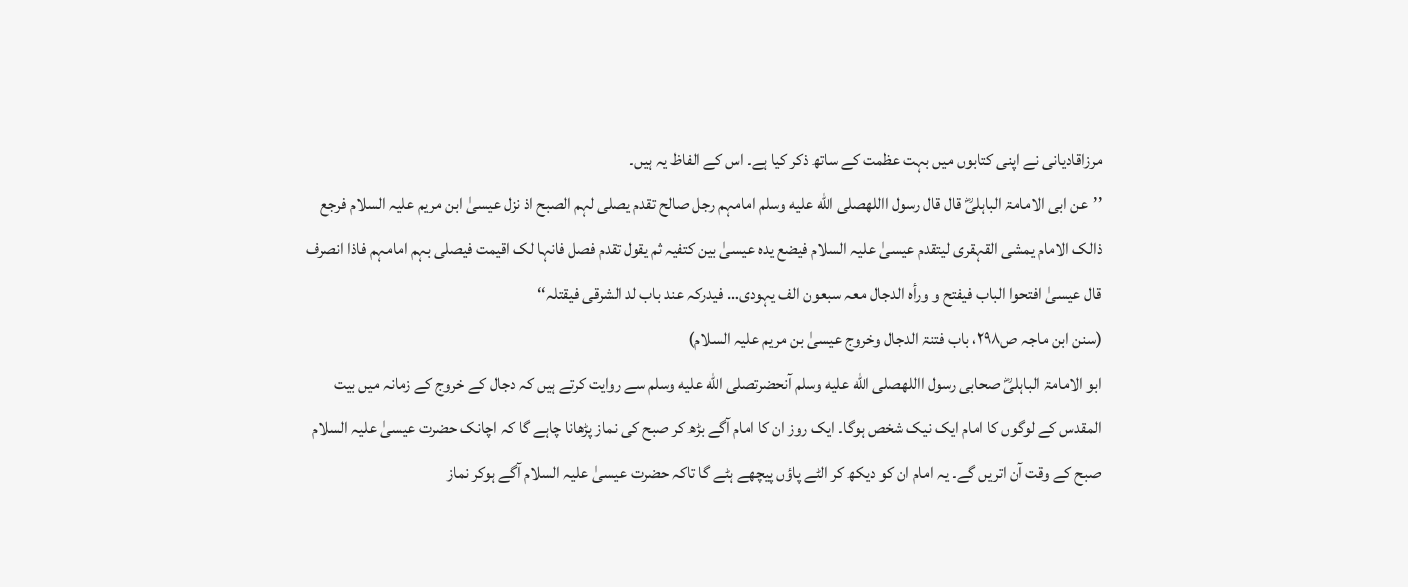مرزاقادیانی نے اپنی کتابوں میں بہت عظمت کے ساتھ ذکر کیا ہے۔ اس کے الفاظ یہ ہیں۔
’’عن ابی الامامۃ الباہلیؓ قال قال رسول االلهصلى الله عليه وسلم امامہم رجل صالح تقدم یصلی لہم الصبح اذ نزل عیسیٰ ابن مریم علیہ السلام فرجع ذالک الامام یمشی القہقری لیتقدم عیسیٰ علیہ السلام فیضع یدہ عیسیٰ بین کتفیہ ثم یقول تقدم فصل فانہا لک اقیمت فیصلی بہم امامہم فاذا انصرف قال عیسیٰ افتحوا الباب فیفتح و ورأہ الدجال معہ سبعون الف یہودی… فیدرکہ عند باب لد الشرقی فیقتلہ‘‘
(سنن ابن ماجہ ص۲۹۸، باب فتنۃ الدجال وخروج عیسیٰ بن مریم علیہ السلام)
ابو الامامۃ الباہلیؓ صحابی رسول االلهصلى الله عليه وسلم آنحضرتصلى الله عليه وسلم سے روایت کرتے ہیں کہ دجال کے خروج کے زمانہ میں بیت المقدس کے لوگوں کا امام ایک نیک شخص ہوگا۔ ایک روز ان کا امام آگے بڑھ کر صبح کی نماز پڑھانا چاہے گا کہ اچانک حضرت عیسیٰ علیہ السلام صبح کے وقت آن اتریں گے۔ یہ امام ان کو دیکھ کر الٹے پاؤں پیچھے ہٹے گا تاکہ حضرت عیسیٰ علیہ السلام آگے ہوکر نماز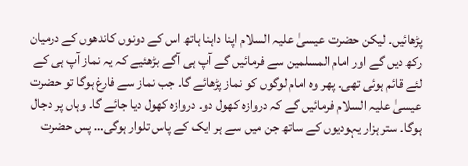پڑھائیں۔ لیکن حضرت عیسیٰ علیہ السلام اپنا داہنا ہاتھ اس کے دونوں کاندھوں کے درمیان رکھ دیں گے اور امام المسلمین سے فرمائیں گے آپ ہی آگے بڑھئیے کہ یہ نماز آپ ہی کے لئے قائم ہوئی تھی۔ پھر وہ امام لوگوں کو نماز پڑھائے گا۔ جب نماز سے فارغ ہوگا تو حضرت عیسیٰ علیہ السلام فرمائیں گے کہ دروازہ کھول دو۔ دروازہ کھول دیا جائے گا۔ وہاں پر دجال ہوگا۔ ستر ہزار یہودیوں کے ساتھ جن میں سے ہر ایک کے پاس تلوار ہوگی… پس حضرت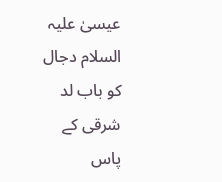عیسیٰ علیہ السلام دجال کو باب لد شرقی کے پاس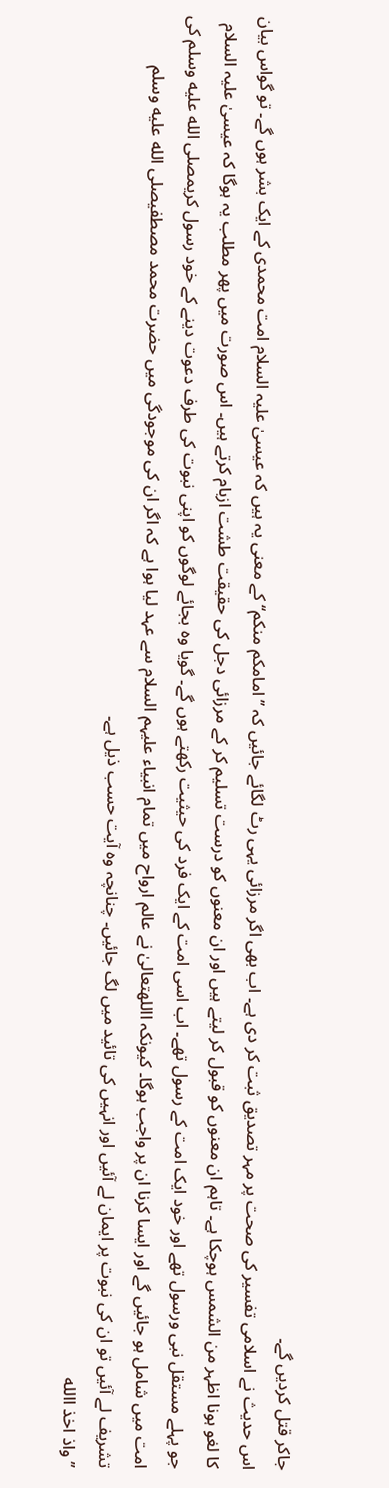جاکر قتل کردیں گے۔
اس حدیث نے اسلامی تفسیر کی صحت پر مہر تصدیق ثبت کر دی ہے۔ اب بھی اگر مرزائی یہی رٹ لگائے جائیں کہ ’’امامکم منکم‘‘ کے معنی یہ ہیں کہ عیسیٰ علیہ السلام امت محمدی کے ایک بشر ہوں گے۔ تو گواس بیان کا لغو ہونا اظہر من الشمس ہوچکا ہے۔ تاہم ان معنوں کو قبول کر لیتے ہیں اور ان معنوں کو درست تسلیم کر کے مرزائی دجل کی حقیقت طشت ازبام کرتے ہیں۔ اس صورت میں پھر مطلب یہ ہوگا کہ عیسیٰ علیہ السلام جو پہلے مستقل نبی ورسول تھے اور خود ایک امت کے رسول تھے۔ اب اسی امت کے ایک فرد کی حیثیت رکھتے ہوں گے۔ گویا وہ بجائے لوگوں کو اپنی نبوت کی طرف دعوت دینے کے خود رسول کریمصلى الله عليه وسلم کی امت میں شامل ہو جائیں گے اور ایسا کرنا ان پر واجب ہوگا۔ کیونکہ االلهتعالیٰ نے عالم ارواح میں تمام انبیاء علیہم السلام سے عہد لیا ہوا ہے کہ اگر ان کی موجودگی میں حضرت محمد مصطفیصلى الله عليه وسلم تشریف لے آئیں تو ان کی نبوت پر ایمان لے آئیں اور انہیں کی تائید میں لگ جائیں۔ چنانچہ وہ آیت حسب ذیل ہے۔
’’واذ اخذ االله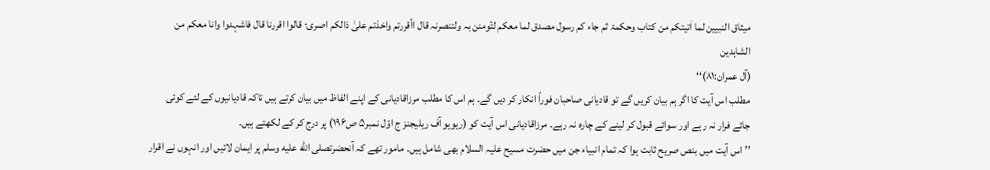میثاق النبیین لما اٰتیتکم من کتاب وحکمۃ ثم جاء کم رسول مصدق لما معکم لتٔومنن بہ ولتنصرنہ قال اأقررتم واخذتم علیٰ ذالکم اصری۰ قالوا اقررنا قال فاشہدوا وانا معکم من الشاہدین
(آل عمران:۸۱)‘‘
مطلب اس آیت کا اگر ہم بیان کریں گے تو قادیانی صاحبان فوراً انکار کر دیں گے۔ ہم اس کا مطلب مرزاقادیانی کے اپنے الفاظ میں بیان کرتے ہیں تاکہ قادیانیوں کے لئے کوئی جائے فرار نہ رہے اور سوائے قبول کر لینے کے چارہ نہ رہے۔ مرزاقادیانی اس آیت کو (ریویو آف ریلیجنز ج اوّل نمبر۵ ص۱۹۶) پر درج کر کے لکھتے ہیں۔
’’اس آیت میں بنص صریح ثابت ہوا کہ تمام انبیاء جن میں حضرت مسیح علیہ السلام بھی شامل ہیں۔ مامور تھے کہ آنحضرتصلى الله عليه وسلم پر ایمان لائیں اور انہوں نے اقرار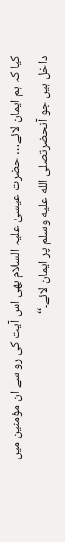کیا کہ ہم ایمان لائے… حضرت عیسیٰ علیہ السلام بھی اس آیت کی رو سے ان مؤمنین میں داخل ہیں جو آنحضرتصلى الله عليه وسلم پر ایمان لائے۔‘‘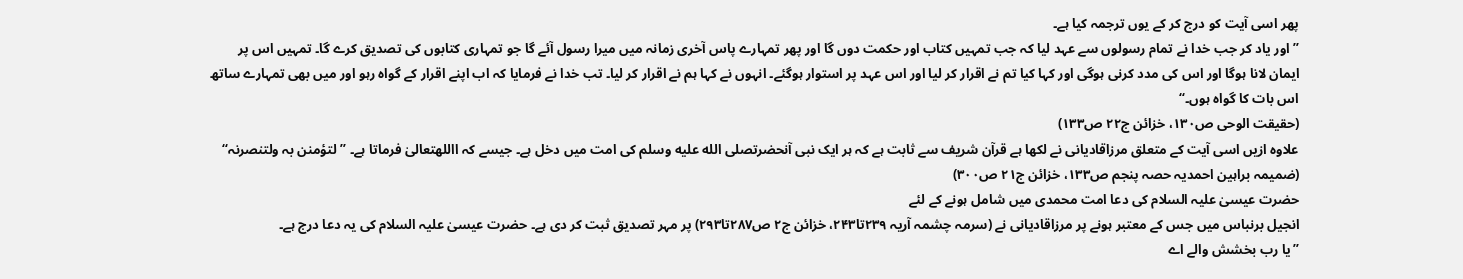پھر اسی آیت کو درج کر کے یوں ترجمہ کیا ہے۔
’’اور یاد کر جب خدا نے تمام رسولوں سے عہد لیا کہ جب تمہیں کتاب اور حکمت دوں گا اور پھر تمہارے پاس آخری زمانہ میں میرا رسول آئے گا جو تمہاری کتابوں کی تصدیق کرے گا۔ تمہیں اس پر ایمان لانا ہوگا اور اس کی مدد کرنی ہوگی اور کہا کیا تم نے اقرار کر لیا اور اس عہد پر استوار ہوگئے۔ انہوں نے کہا ہم نے اقرار کر لیا۔ تب خدا نے فرمایا کہ اب اپنے اقرار کے گواہ رہو اور میں بھی تمہارے ساتھ اس بات کا گواہ ہوں۔‘‘
(حقیقت الوحی ص۱۳۰، خزائن ج۲۲ ص۱۳۳)
علاوہ ازیں اسی آیت کے متعلق مرزاقادیانی نے لکھا ہے قرآن شریف سے ثابت ہے کہ ہر ایک نبی آنحضرتصلى الله عليه وسلم کی امت میں دخل ہے۔ جیسے کہ االلهتعالیٰ فرماتا ہے۔ ’’لتؤمنن بہ ولتنصرنہ‘‘
(ضمیمہ براہین احمدیہ حصہ پنجم ص۱۳۳، خزائن ج۲۱ ص۳۰۰)
حضرت عیسیٰ علیہ السلام کی دعا امت محمدی میں شامل ہونے کے لئے
انجیل برنباس میں جس کے معتبر ہونے پر مرزاقادیانی نے (سرمہ چشمہ آریہ ۲۳۹تا۲۴۳، خزائن ج۲ ص۲۸۷تا۲۹۳) پر مہر تصدیق ثبت کر دی ہے۔ حضرت عیسیٰ علیہ السلام کی یہ دعا درج ہے۔
’’یا رب بخشش والے اے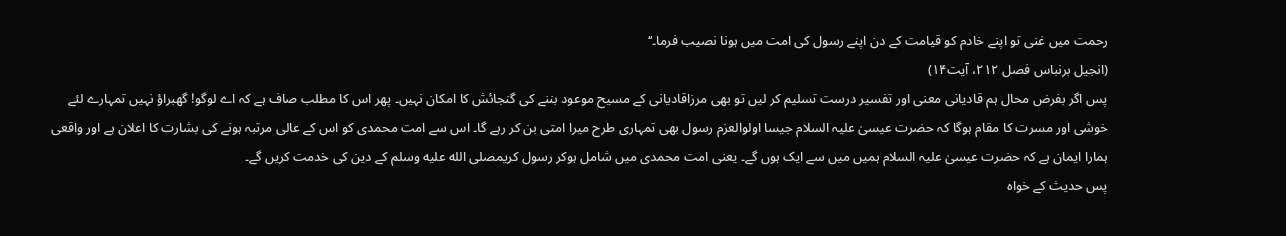رحمت میں غنی تو اپنے خادم کو قیامت کے دن اپنے رسول کی امت میں ہونا نصیب فرما۔‘‘
(انجیل برنباس فصل ۲۱۲، آیت۱۴)
پس اگر بفرض محال ہم قادیانی معنی اور تفسیر درست تسلیم کر لیں تو بھی مرزاقادیانی کے مسیح موعود بننے کی گنجائش کا امکان نہیں۔ پھر اس کا مطلب صاف ہے کہ اے لوگو! گھبراؤ نہیں تمہارے لئے خوشی اور مسرت کا مقام ہوگا کہ حضرت عیسیٰ علیہ السلام جیسا اولوالعزم رسول بھی تمہاری طرح میرا امتی بن کر رہے گا۔ اس سے امت محمدی کو اس کے عالی مرتبہ ہونے کی بشارت کا اعلان ہے اور واقعی ہمارا ایمان ہے کہ حضرت عیسیٰ علیہ السلام ہمیں میں سے ایک ہوں گے۔ یعنی امت محمدی میں شامل ہوکر رسول کریمصلى الله عليه وسلم کے دین کی خدمت کریں گے۔
پس حدیث کے خواہ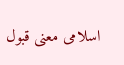اسلامی معنی قبول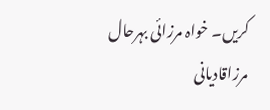کریں۔ خواہ مرزائی بہرحال مرزاقادیانی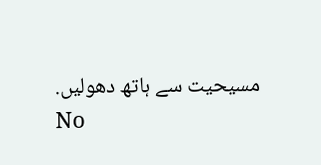مسیحیت سے ہاتھ دھولیں.
No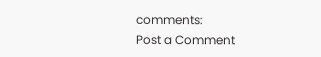comments:
Post a Comment